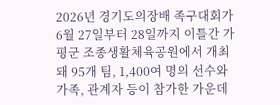2026년 경기도의장배 족구대회가 6월 27일부터 28일까지 이틀간 가평군 조종생활체육공원에서 개최돼 95개 팀, 1,400여 명의 선수와 가족, 관계자 등이 참가한 가운데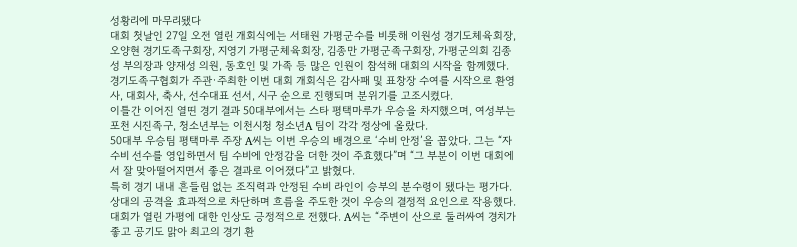성황리에 마무리됐다
대회 첫날인 27일 오전 열린 개회식에는 서태원 가평군수를 비롯해 이원성 경기도체육회장, 오양현 경기도족구회장, 지영기 가평군체육회장, 김종만 가평군족구회장, 가평군의회 김종성 부의장과 양재성 의원, 동호인 및 가족 등 많은 인원이 참석해 대회의 시작을 함께했다.
경기도족구협회가 주관·주최한 이번 대회 개회식은 감사패 및 표창장 수여를 시작으로 환영사, 대회사, 축사, 선수대표 선서, 시구 순으로 진행되며 분위기를 고조시켰다.
이틀간 이어진 열띤 경기 결과 50대부에서는 스타 평택마루가 우승을 차지했으며, 여성부는 포천 시진족구, 청소년부는 이천시청 청소년A 팀이 각각 정상에 올랐다.
50대부 우승팀 평택마루 주장 A씨는 이번 우승의 배경으로 ‘수비 안정’을 꼽았다. 그는 “자수비 선수를 영입하면서 팀 수비에 안정감을 더한 것이 주효했다”며 “그 부분이 이번 대회에서 잘 맞아떨어지면서 좋은 결과로 이어졌다”고 밝혔다.
특히 경기 내내 흔들림 없는 조직력과 안정된 수비 라인이 승부의 분수령이 됐다는 평가다. 상대의 공격을 효과적으로 차단하며 흐름을 주도한 것이 우승의 결정적 요인으로 작용했다.
대회가 열린 가평에 대한 인상도 긍정적으로 전했다. A씨는 “주변이 산으로 둘러싸여 경치가 좋고 공기도 맑아 최고의 경기 환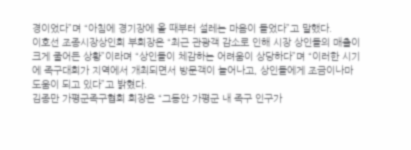경이었다”며 “아침에 경기장에 올 때부터 설레는 마음이 들었다”고 말했다.
이호선 조종시장상인회 부회장은 “최근 관광객 감소로 인해 시장 상인들의 매출이 크게 줄어든 상황”이라며 “상인들이 체감하는 어려움이 상당하다”며 “이러한 시기에 족구대회가 지역에서 개최되면서 방문객이 늘어나고, 상인들에게 조금이나마 도움이 되고 있다”고 밝혔다.
김종만 가평군족구협회 회장은 “그동안 가평군 내 족구 인구가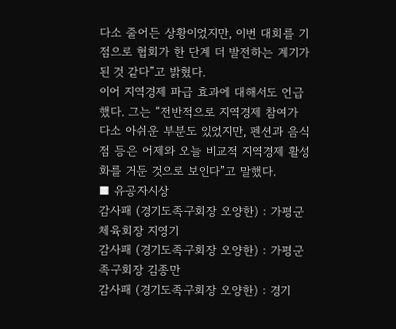다소 줄어든 상황이었지만, 이번 대회를 기점으로 협회가 한 단계 더 발전하는 계기가 된 것 같다”고 밝혔다.
이어 지역경제 파급 효과에 대해서도 언급했다. 그는 “전반적으로 지역경제 참여가 다소 아쉬운 부분도 있었지만, 펜션과 음식점 등은 어제와 오늘 비교적 지역경제 활성화를 거둔 것으로 보인다”고 말했다.
■ 유공자시상
감사패 (경기도족구회장 오양한) : 가평군체육회장 지영기
감사패 (경기도족구회장 오양한) : 가평군족구회장 김종만
감사패 (경기도족구회장 오양한) : 경기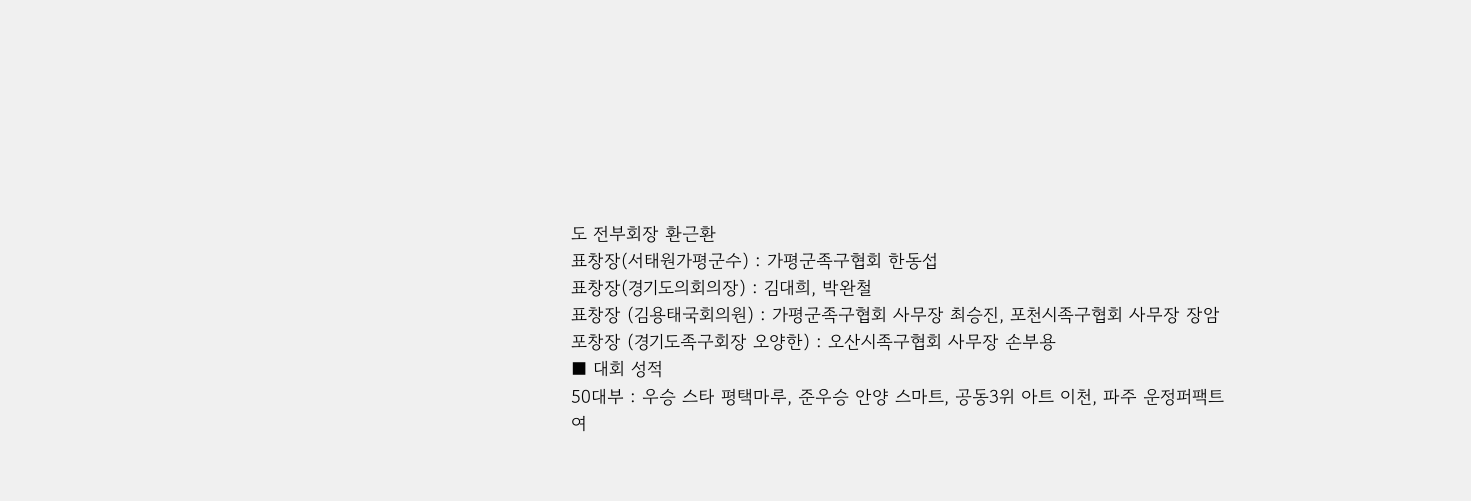도 전부회장 환근환
표창장(서태원가평군수) : 가평군족구협회 한동섭
표창장(경기도의회의장) : 김대희, 박완철
표창장 (김용태국회의원) : 가평군족구협회 사무장 최승진, 포천시족구협회 사무장 장암
포창장 (경기도족구회장 오양한) : 오산시족구협회 사무장 손부용
■ 대회 성적
50대부 : 우승 스타 평택마루, 준우승 안양 스마트, 공동3위 아트 이천, 파주 운정퍼팩트
여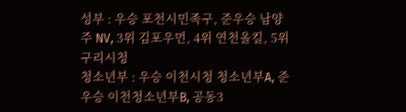성부 : 우승 포천시민족구, 준우승 남양주 NV, 3위 김포우먼, 4위 연천올킬, 5위 구리시청
청소년부 : 우승 이천시청 청소년부A, 준우승 이천청소년부B, 공동3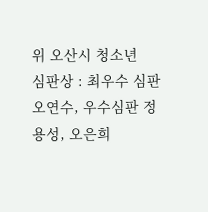위 오산시 청소년
심판상 : 최우수 심판 오연수, 우수심판 정용성, 오은희